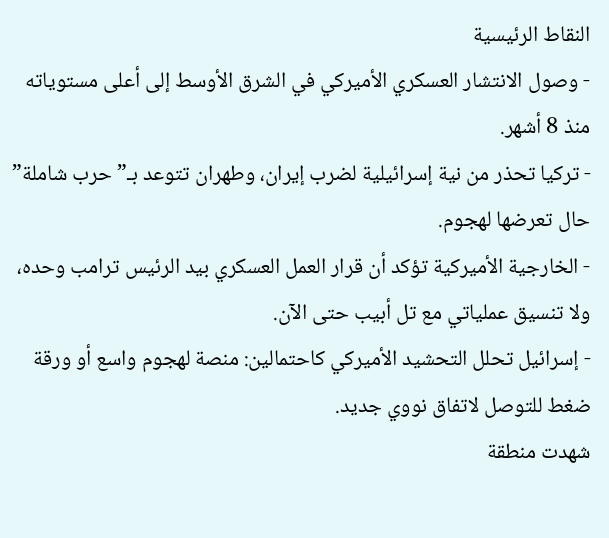النقاط الرئيسية
- وصول الانتشار العسكري الأميركي في الشرق الأوسط إلى أعلى مستوياته منذ 8 أشهر.
- تركيا تحذر من نية إسرائيلية لضرب إيران، وطهران تتوعد بـ”حرب شاملة” حال تعرضها لهجوم.
- الخارجية الأميركية تؤكد أن قرار العمل العسكري بيد الرئيس ترامب وحده، ولا تنسيق عملياتي مع تل أبيب حتى الآن.
- إسرائيل تحلل التحشيد الأميركي كاحتمالين: منصة لهجوم واسع أو ورقة ضغط للتوصل لاتفاق نووي جديد.
شهدت منطقة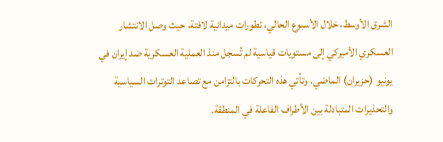الشرق الأوسط، خلال الأسبوع الحالي، تطورات ميدانية لافتة، حيث وصل الانتشار العسكري الأميركي إلى مستويات قياسية لم تُسجل منذ العملية العسكرية ضد إيران في يونيو (حزيران) الماضي. وتأتي هذه التحركات بالتزامن مع تصاعد التوترات السياسية والتحذيرات المتبادلة بين الأطراف الفاعلة في المنطقة.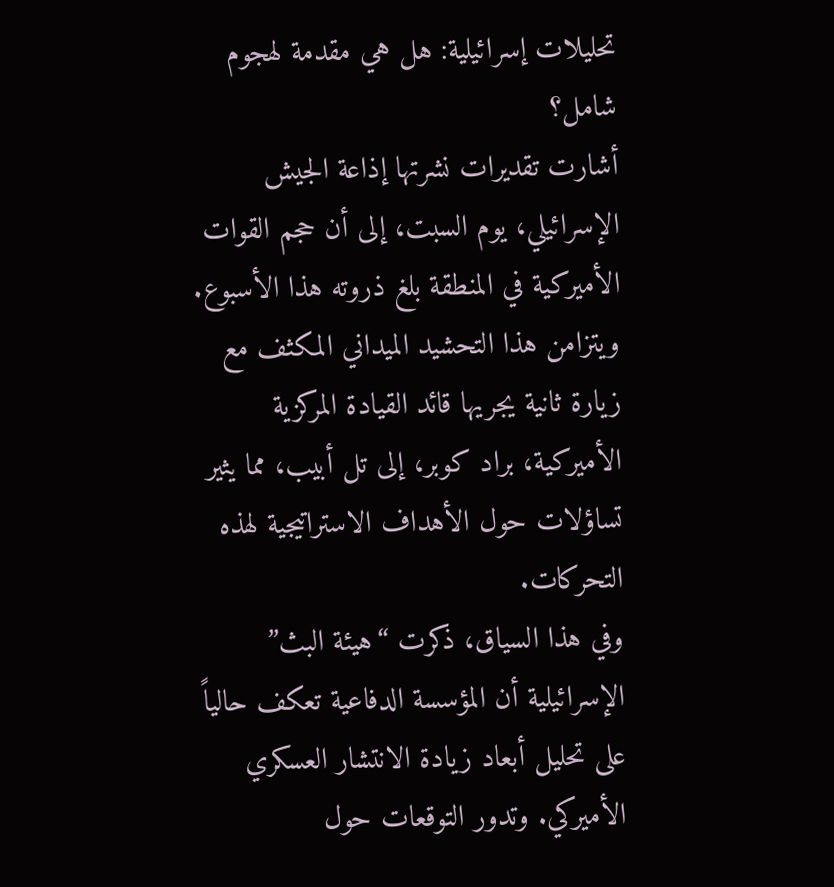تحليلات إسرائيلية: هل هي مقدمة لهجوم شامل؟
أشارت تقديرات نشرتها إذاعة الجيش الإسرائيلي، يوم السبت، إلى أن حجم القوات الأميركية في المنطقة بلغ ذروته هذا الأسبوع. ويتزامن هذا التحشيد الميداني المكثف مع زيارة ثانية يجريها قائد القيادة المركزية الأميركية، براد كوبر، إلى تل أبيب، مما يثير تساؤلات حول الأهداف الاستراتيجية لهذه التحركات.
وفي هذا السياق، ذكرت “هيئة البث” الإسرائيلية أن المؤسسة الدفاعية تعكف حالياً على تحليل أبعاد زيادة الانتشار العسكري الأميركي. وتدور التوقعات حول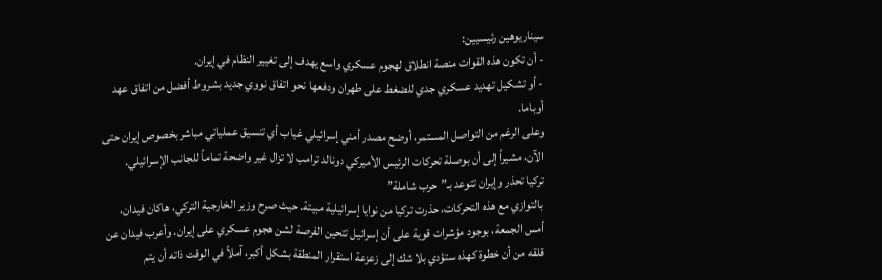سيناريوهين رئيسيين:
- أن تكون هذه القوات منصة انطلاق لهجوم عسكري واسع يهدف إلى تغيير النظام في إيران.
- أو تشكيل تهديد عسكري جدي للضغط على طهران ودفعها نحو اتفاق نووي جديد بشروط أفضل من اتفاق عهد أوباما.
وعلى الرغم من التواصل المستمر، أوضح مصدر أمني إسرائيلي غياب أي تنسيق عملياتي مباشر بخصوص إيران حتى الآن، مشيراً إلى أن بوصلة تحركات الرئيس الأميركي دونالد ترامب لا تزال غير واضحة تماماً للجانب الإسرائيلي.
تركيا تحذر وإيران تتوعد بـ”حرب شاملة”
بالتوازي مع هذه التحركات، حذرت تركيا من نوايا إسرائيلية مبيتة. حيث صرح وزير الخارجية التركي، هاكان فيدان، أمس الجمعة، بوجود مؤشرات قوية على أن إسرائيل تتحين الفرصة لشن هجوم عسكري على إيران. وأعرب فيدان عن قلقه من أن خطوة كهذه ستؤدي بلا شك إلى زعزعة استقرار المنطقة بشكل أكبر، آملاً في الوقت ذاته أن يتم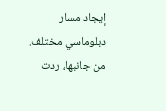إيجاد مسار دبلوماسي مختلف.
من جانبها، ردت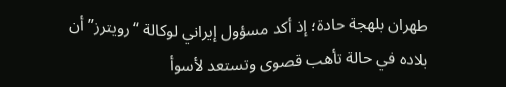طهران بلهجة حادة؛ إذ أكد مسؤول إيراني لوكالة “رويترز” أن بلاده في حالة تأهب قصوى وتستعد لأسوأ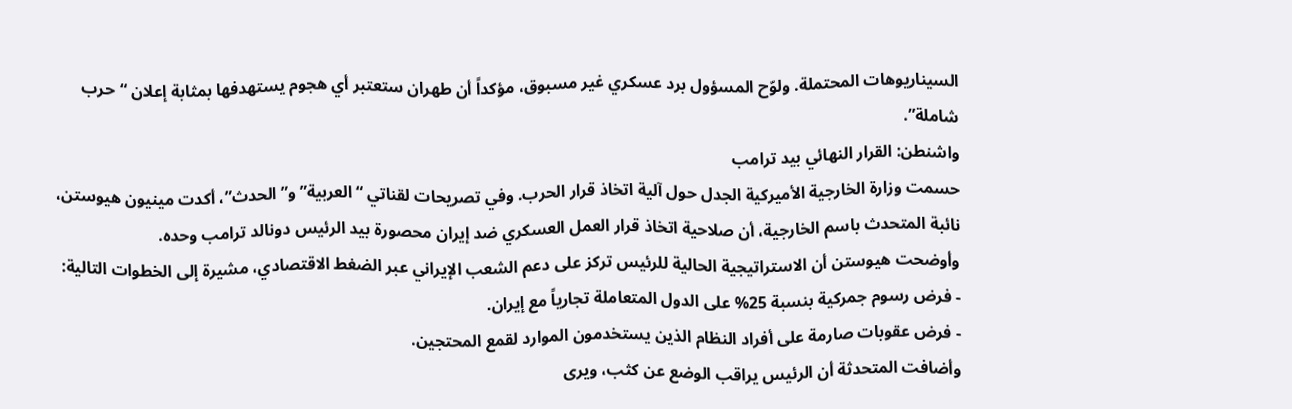السيناريوهات المحتملة. ولوّح المسؤول برد عسكري غير مسبوق، مؤكداً أن طهران ستعتبر أي هجوم يستهدفها بمثابة إعلان “حرب شاملة”.
واشنطن: القرار النهائي بيد ترامب
حسمت وزارة الخارجية الأميركية الجدل حول آلية اتخاذ قرار الحرب. وفي تصريحات لقناتي “العربية” و”الحدث”، أكدت مينيون هيوستن، نائبة المتحدث باسم الخارجية، أن صلاحية اتخاذ قرار العمل العسكري ضد إيران محصورة بيد الرئيس دونالد ترامب وحده.
وأوضحت هيوستن أن الاستراتيجية الحالية للرئيس تركز على دعم الشعب الإيراني عبر الضغط الاقتصادي، مشيرة إلى الخطوات التالية:
- فرض رسوم جمركية بنسبة 25% على الدول المتعاملة تجارياً مع إيران.
- فرض عقوبات صارمة على أفراد النظام الذين يستخدمون الموارد لقمع المحتجين.
وأضافت المتحدثة أن الرئيس يراقب الوضع عن كثب، ويرى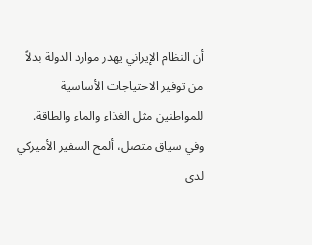أن النظام الإيراني يهدر موارد الدولة بدلاً من توفير الاحتياجات الأساسية للمواطنين مثل الغذاء والماء والطاقة.
وفي سياق متصل، ألمح السفير الأميركي لدى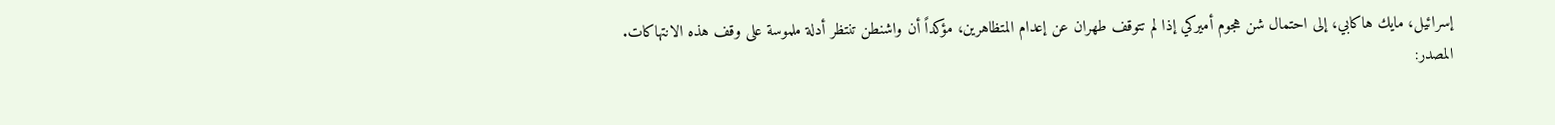إسرائيل، مايك هاكابي، إلى احتمال شن هجوم أميركي إذا لم تتوقف طهران عن إعدام المتظاهرين، مؤكداً أن واشنطن تنتظر أدلة ملموسة على وقف هذه الانتهاكات.
المصدر: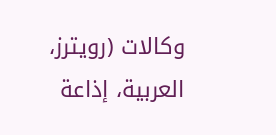وكالات (رويترز، العربية، إذاعة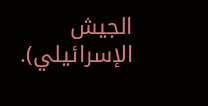الجيش الإسرائيلي).